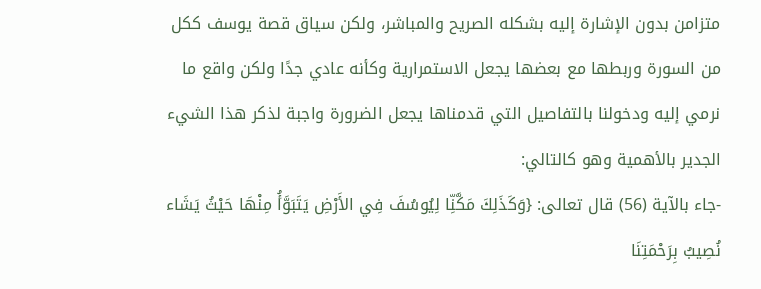متزامن بدون الإشارة إليه بشكله الصريح والمباشر، ولكن سياق قصة يوسف ككل من السورة وربطها مع بعضها يجعل الاستمرارية وكأنه عادي جدًا ولكن واقع ما نرمي إليه ودخولنا بالتفاصيل التي قدمناها يجعل الضرورة واجبة لذكر هذا الشيء الجدير بالأهمية وهو كالتالي:
-جاء بالآية (56) قال تعالى: {وَكَذَلِكَ مَكَّنِّا لِيُوسُفَ فِي الأَرْضِ يَتَبَوَّأُ مِنْهَا حَيْثُ يَشَاء نُصِيبُ بِرَحْمَتِنَا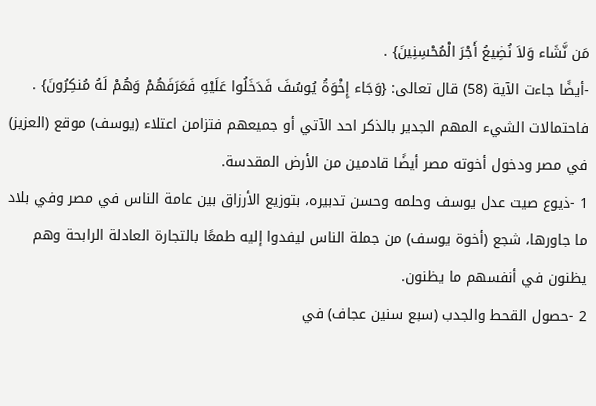مَن نَّشَاء وَلاَ نُضِيعُ أَجْرَ الْمُحْسِنِينَ} .
-أيضًا جاءت الآية (58) قال تعالى: {وَجَاء إِخْوَةُ يُوسُفَ فَدَخَلُوا عَلَيْهِ فَعَرَفَهُمْ وَهُمْ لَهُ مُنكِرُونَ} .
فاحتمالات الشيء المهم الجدير بالذكر احد الآتي أو جميعهم فتزامن اعتلاء (يوسف) موقع (العزيز) في مصر ودخول أخوته مصر أيضًا قادمين من الأرض المقدسة.
1 -ذيوع صيت عدل يوسف وحلمه وحسن تدبيره، بتوزيع الأرزاق بين عامة الناس في مصر وفي بلاد ما جاورها، شجع (أخوة يوسف) من جملة الناس ليفدوا إليه طمعًا بالتجارة العادلة الرابحة وهم يظنون في أنفسهم ما يظنون.
2 -حصول القحط والجدب (سبع سنين عجاف) في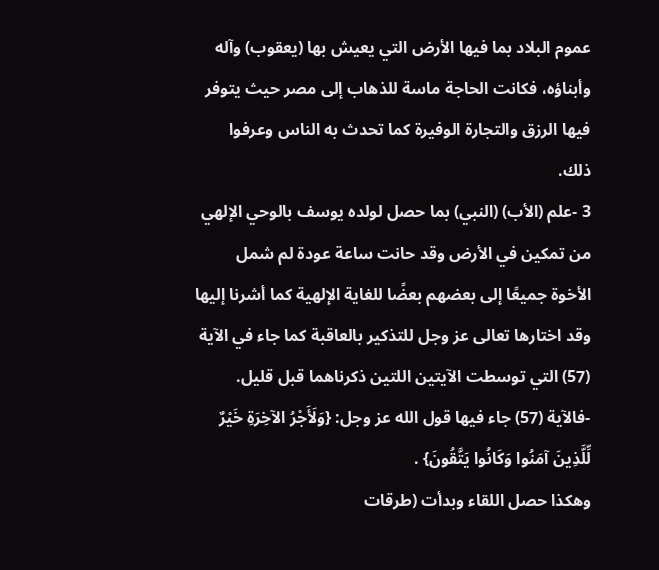عموم البلاد بما فيها الأرض التي يعيش بها (يعقوب) وآله وأبناؤه، فكانت الحاجة ماسة للذهاب إلى مصر حيث يتوفر فيها الرزق والتجارة الوفيرة كما تحدث به الناس وعرفوا ذلك.
3 -علم (الأب) (النبي) بما حصل لولده يوسف بالوحي الإلهي من تمكين في الأرض وقد حانت ساعة عودة لم شمل الأخوة جميعًا إلى بعضهم بعضًا للغاية الإلهية كما أشرنا إليها وقد اختارها تعالى عز وجل للتذكير بالعاقبة كما جاء في الآية (57) التي توسطت الآيتين اللتين ذكرناهما قبل قليل.
-فالآية (57) جاء فيها قول الله عز وجل: {وَلَأَجْرُ الآخِرَةِ خَيْرٌ لِّلَّذِينَ آمَنُوا وَكَانُوا يَتَّقُونَ} .
وهكذا حصل اللقاء وبدأت (طرقات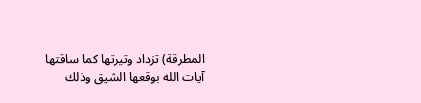المطرقة) تزداد وتيرتها كما ساقتها آيات الله بوقعها الشيق وذلك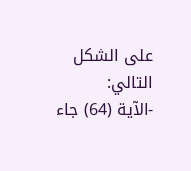على الشكل التالي:
-الآية (64) جاء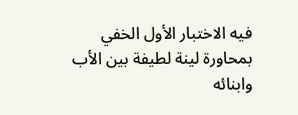فيه الاختبار الأول الخفي بمحاورة لينة لطيفة بين الأب وابنائه